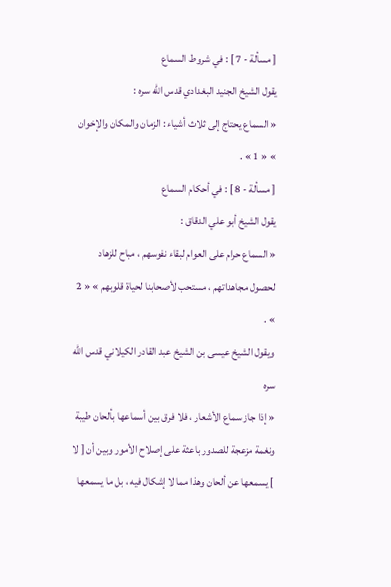[ مسألة - 7 ] : في شروط السماع
يقول الشيخ الجنيد البغدادي قدس الله سره :
« السماع يحتاج إلى ثلاث أشياء : الزمان والمكان والإخوان » « 1 » .
[ مسألة - 8 ] : في أحكام السماع
يقول الشيخ أبو علي الدقاق :
« السماع حرام على العوام لبقاء نفوسهم ، مباح للزهاد لحصول مجاهداتهم ، مستحب لأصحابنا لحياة قلوبهم » « 2 » .
ويقول الشيخ عيسى بن الشيخ عبد القادر الكيلاني قدس الله سره
« إذا جاز سماع الأشعار ، فلا فرق بين أسماعها بألحان طيبة ونغمة مزعجة للصدور باعثة على إصلاح الأمور وبين أن [ لا ] يسمعها عن ألحان وهذا مما لا إشكال فيه ، بل ما يسمعها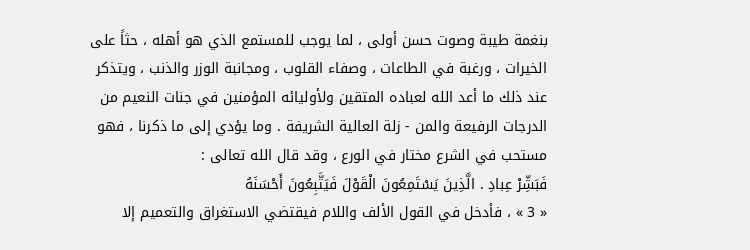بنغمة طيبة وصوت حسن أولى ، لما يوجب للمستمع الذي هو أهله ، حثاً على الخيرات ، ورغبة في الطاعات ، وصفاء القلوب ، ومجانبة الوزر والذنب ، ويتذكر عند ذلك ما أعد الله لعباده المتقين ولأوليائه المؤمنين في جنات النعيم من الدرجات الرفيعة والمن - زلة العالية الشريفة . وما يؤدي إلى ما ذكرنا ، فهو مستحب في الشرع مختار في الورع ، وقد قال الله تعالى :
فَبَشِّرْ عِبادِ . الَّذِينَ يَسْتَمِعُونَ الْقَوْلَ فَيَتَّبِعُونَ أَحْسَنَهُ
« 3 » ، فأدخل في القول الألف واللام فيقتضي الاستغراق والتعميم إلا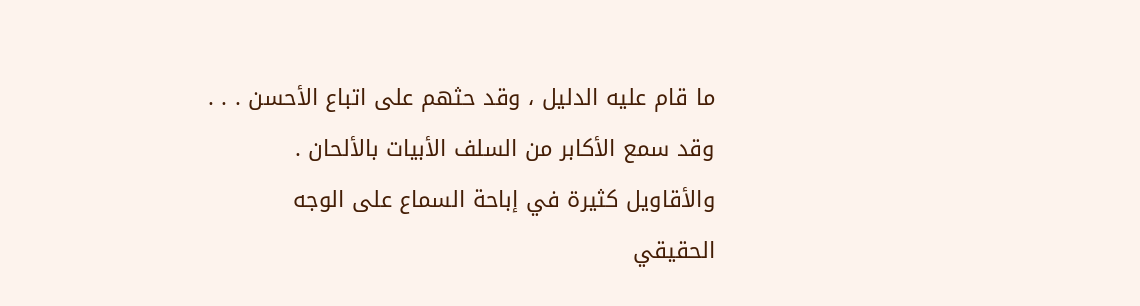ما قام عليه الدليل ، وقد حثهم على اتباع الأحسن . . . وقد سمع الأكابر من السلف الأبيات بالألحان . والأقاويل كثيرة في إباحة السماع على الوجه الحقيقي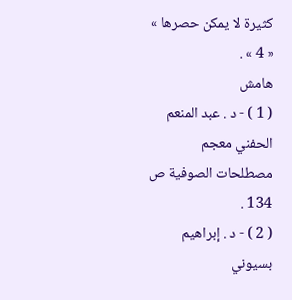كثيرة لا يمكن حصرها » « 4 » .
هامش
( 1 ) - د . عبد المنعم الحفني معجم مصطلحات الصوفية ص 134 .
( 2 ) - د . إبراهيم بسيوني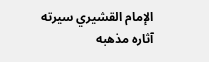الإمام القشيري سيرته آثاره مذهبه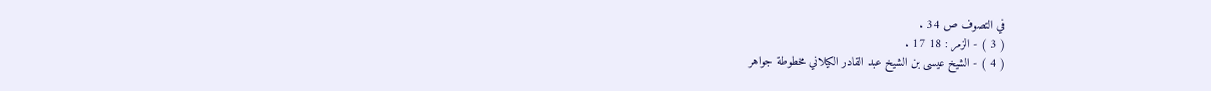في التصوف ص 34 .
( 3 ) - الزمر : 18 17 .
( 4 ) - الشيخ عيسى بن الشيخ عبد القادر الكيلاني مخطوطة جواهر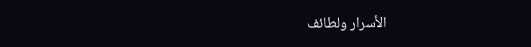الأسرار ولطائف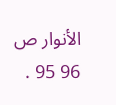الأنوار ص 96 95 .